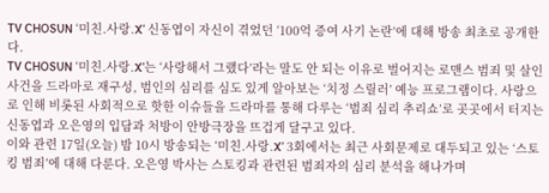TV CHOSUN ‘미친.사랑.X’ 신동엽이 자신이 겪었던 ‘100억 증여 사기 논란’에 대해 방송 최초로 공개한다.
TV CHOSUN ‘미친.사랑.X’는 ‘사랑해서 그랬다’라는 말도 안 되는 이유로 벌어지는 로맨스 범죄 및 살인 사건을 드라마로 재구성, 범인의 심리를 심도 있게 알아보는 ‘치정 스릴러’ 예능 프로그램이다. 사랑으로 인해 비롯된 사회적으로 핫한 이슈들을 드라마를 통해 다루는 ‘범죄 심리 추리쇼’로 곳곳에서 터지는 신동엽과 오은영의 입담과 처방이 안방극장을 뜨겁게 달구고 있다.
이와 관련 17일(오늘) 밤 10시 방송되는 ‘미친.사랑.X’ 3회에서는 최근 사회문제로 대두되고 있는 ‘스토킹 범죄’에 대해 다룬다. 오은영 박사는 스토킹과 관련된 범죄자의 심리 분석을 해나가며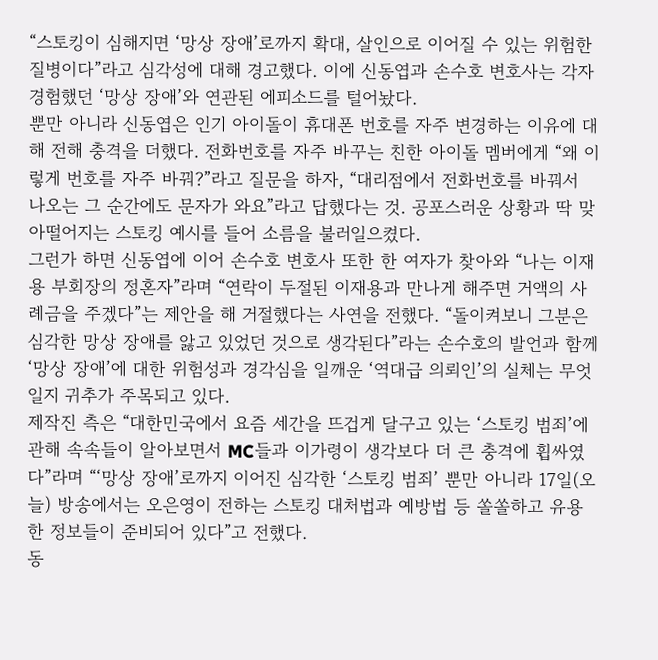“스토킹이 심해지면 ‘망상 장애’로까지 확대, 살인으로 이어질 수 있는 위험한 질병이다”라고 심각성에 대해 경고했다. 이에 신동엽과 손수호 변호사는 각자 경험했던 ‘망상 장애’와 연관된 에피소드를 털어놨다.
뿐만 아니라 신동엽은 인기 아이돌이 휴대폰 번호를 자주 변경하는 이유에 대해 전해 충격을 더했다. 전화번호를 자주 바꾸는 친한 아이돌 멤버에게 “왜 이렇게 번호를 자주 바꿔?”라고 질문을 하자, “대리점에서 전화번호를 바꿔서 나오는 그 순간에도 문자가 와요”라고 답했다는 것. 공포스러운 상황과 딱 맞아떨어지는 스토킹 예시를 들어 소름을 불러일으켰다.
그런가 하면 신동엽에 이어 손수호 변호사 또한 한 여자가 찾아와 “나는 이재용 부회장의 정혼자”라며 “연락이 두절된 이재용과 만나게 해주면 거액의 사례금을 주겠다”는 제안을 해 거절했다는 사연을 전했다. “돌이켜보니 그분은 심각한 망상 장애를 앓고 있었던 것으로 생각된다”라는 손수호의 발언과 함께 ‘망상 장애’에 대한 위험성과 경각심을 일깨운 ‘역대급 의뢰인’의 실체는 무엇일지 귀추가 주목되고 있다.
제작진 측은 “대한민국에서 요즘 세간을 뜨겁게 달구고 있는 ‘스토킹 범죄’에 관해 속속들이 알아보면서 MC들과 이가령이 생각보다 더 큰 충격에 휩싸였다”라며 “‘망상 장애’로까지 이어진 심각한 ‘스토킹 범죄’ 뿐만 아니라 17일(오늘) 방송에서는 오은영이 전하는 스토킹 대처법과 예방법 등 쏠쏠하고 유용한 정보들이 준비되어 있다”고 전했다.
동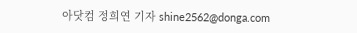아닷컴 정희연 기자 shine2562@donga.com